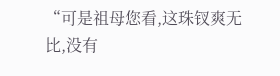“可是祖母您看,这珠钗爽无比,没有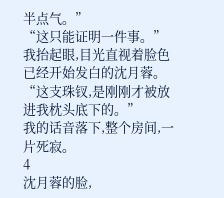半点气。”
“这只能证明一件事。”
我抬起眼,目光直视着脸色已经开始发白的沈月蓉。
“这支珠钗,是刚刚才被放进我枕头底下的。”
我的话音落下,整个房间,一片死寂。
4
沈月蓉的脸,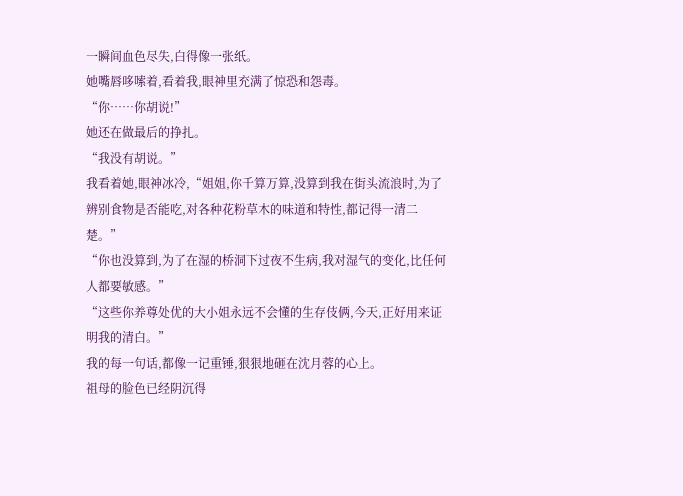一瞬间血色尽失,白得像一张纸。
她嘴唇哆嗦着,看着我,眼神里充满了惊恐和怨毒。
“你……你胡说!”
她还在做最后的挣扎。
“我没有胡说。”
我看着她,眼神冰冷,“姐姐,你千算万算,没算到我在街头流浪时,为了辨别食物是否能吃,对各种花粉草木的味道和特性,都记得一清二楚。”
“你也没算到,为了在湿的桥洞下过夜不生病,我对湿气的变化,比任何人都要敏感。”
“这些你养尊处优的大小姐永远不会懂的生存伎俩,今天,正好用来证明我的清白。”
我的每一句话,都像一记重锤,狠狠地砸在沈月蓉的心上。
祖母的脸色已经阴沉得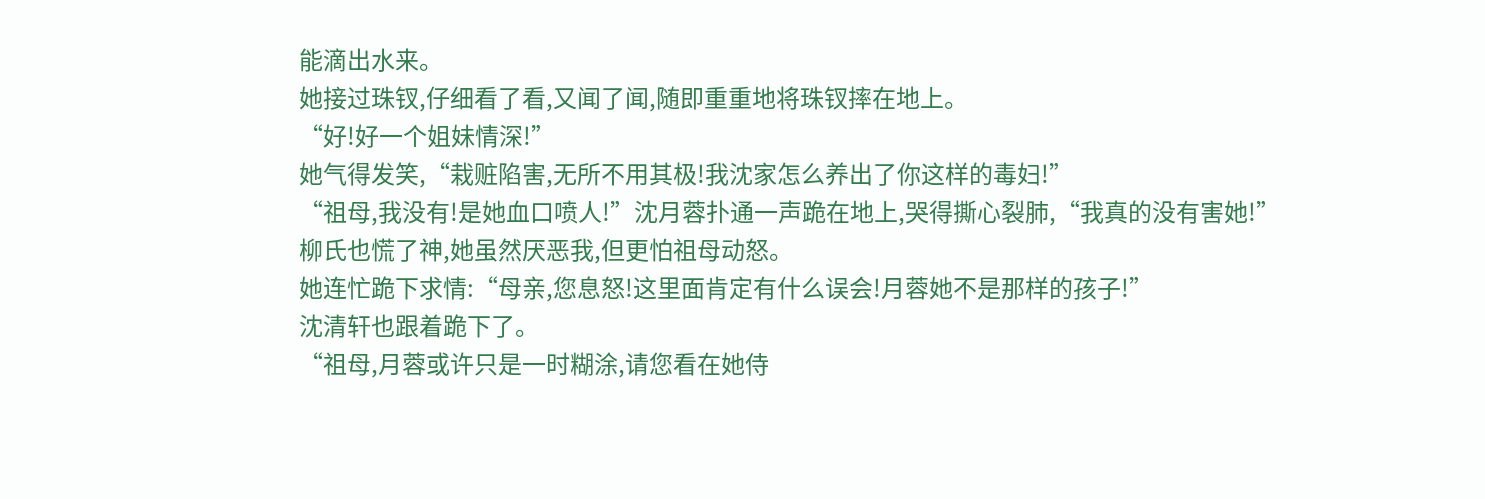能滴出水来。
她接过珠钗,仔细看了看,又闻了闻,随即重重地将珠钗摔在地上。
“好!好一个姐妹情深!”
她气得发笑,“栽赃陷害,无所不用其极!我沈家怎么养出了你这样的毒妇!”
“祖母,我没有!是她血口喷人!”沈月蓉扑通一声跪在地上,哭得撕心裂肺,“我真的没有害她!”
柳氏也慌了神,她虽然厌恶我,但更怕祖母动怒。
她连忙跪下求情:“母亲,您息怒!这里面肯定有什么误会!月蓉她不是那样的孩子!”
沈清轩也跟着跪下了。
“祖母,月蓉或许只是一时糊涂,请您看在她侍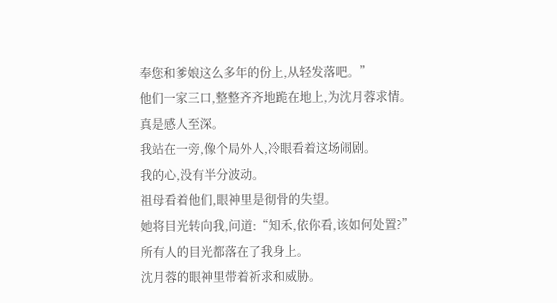奉您和爹娘这么多年的份上,从轻发落吧。”
他们一家三口,整整齐齐地跪在地上,为沈月蓉求情。
真是感人至深。
我站在一旁,像个局外人,冷眼看着这场闹剧。
我的心,没有半分波动。
祖母看着他们,眼神里是彻骨的失望。
她将目光转向我,问道:“知禾,依你看,该如何处置?”
所有人的目光都落在了我身上。
沈月蓉的眼神里带着祈求和威胁。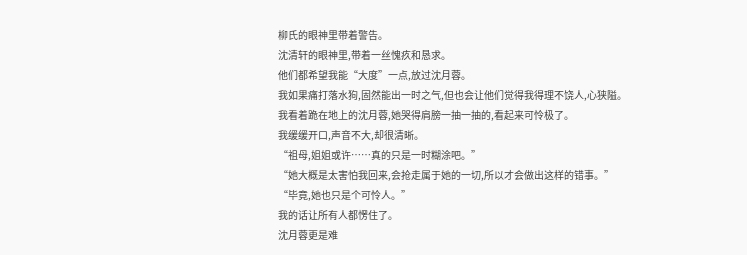柳氏的眼神里带着警告。
沈清轩的眼神里,带着一丝愧疚和恳求。
他们都希望我能“大度”一点,放过沈月蓉。
我如果痛打落水狗,固然能出一时之气,但也会让他们觉得我得理不饶人,心狭隘。
我看着跪在地上的沈月蓉,她哭得肩膀一抽一抽的,看起来可怜极了。
我缓缓开口,声音不大,却很清晰。
“祖母,姐姐或许……真的只是一时糊涂吧。”
“她大概是太害怕我回来,会抢走属于她的一切,所以才会做出这样的错事。”
“毕竟,她也只是个可怜人。”
我的话让所有人都愣住了。
沈月蓉更是难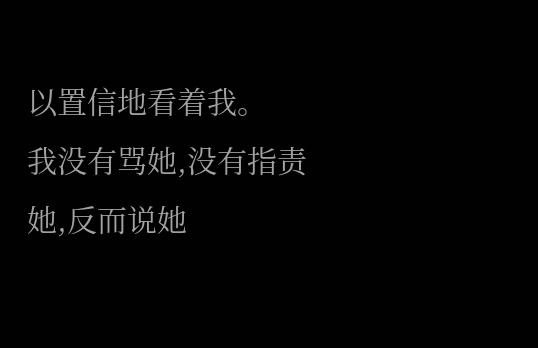以置信地看着我。
我没有骂她,没有指责她,反而说她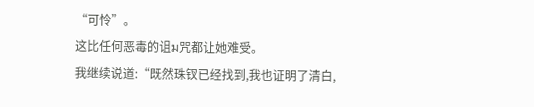“可怜”。
这比任何恶毒的诅ม咒都让她难受。
我继续说道:“既然珠钗已经找到,我也证明了清白,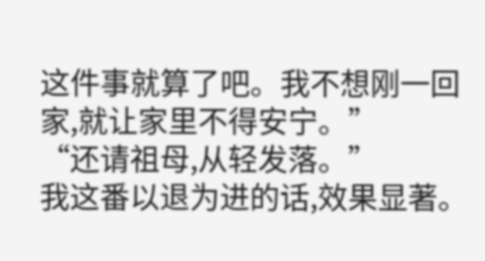这件事就算了吧。我不想刚一回家,就让家里不得安宁。”
“还请祖母,从轻发落。”
我这番以退为进的话,效果显著。